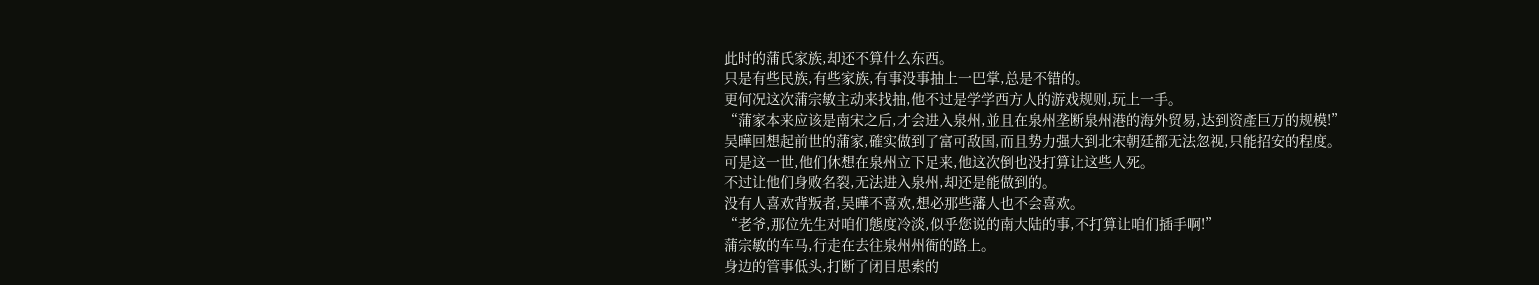此时的蒲氏家族,却还不算什么东西。
只是有些民族,有些家族,有事没事抽上一巴掌,总是不错的。
更何况这次蒲宗敏主动来找抽,他不过是学学西方人的游戏规则,玩上一手。
“蒲家本来应该是南宋之后,才会进入泉州,並且在泉州垄断泉州港的海外贸易,达到资產巨万的规模!”
吴曄回想起前世的蒲家,確实做到了富可敌国,而且势力强大到北宋朝廷都无法忽视,只能招安的程度。
可是这一世,他们休想在泉州立下足来,他这次倒也没打算让这些人死。
不过让他们身败名裂,无法进入泉州,却还是能做到的。
没有人喜欢背叛者,吴曄不喜欢,想必那些藩人也不会喜欢。
“老爷,那位先生对咱们態度冷淡,似乎您说的南大陆的事,不打算让咱们插手啊!”
蒲宗敏的车马,行走在去往泉州州衙的路上。
身边的管事低头,打断了闭目思索的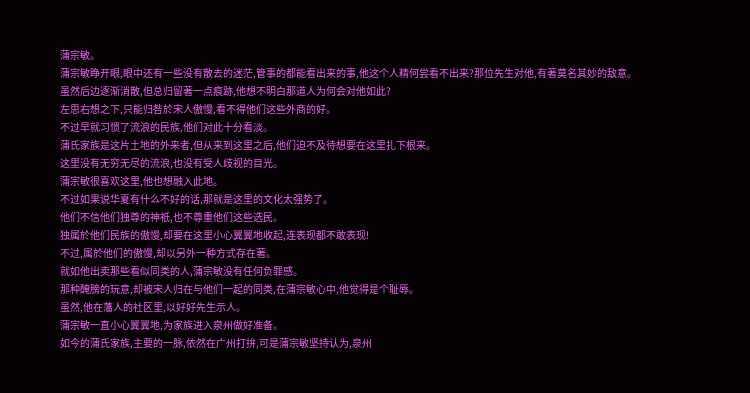蒲宗敏。
蒲宗敏睁开眼,眼中还有一些没有散去的迷茫,管事的都能看出来的事,他这个人精何尝看不出来?那位先生对他,有著莫名其妙的敌意。
虽然后边逐渐消散,但总归留著一点痕跡,他想不明白那道人为何会对他如此?
左思右想之下,只能归咎於宋人傲慢,看不得他们这些外商的好。
不过早就习惯了流浪的民族,他们对此十分看淡。
蒲氏家族是这片土地的外来者,但从来到这里之后,他们迫不及待想要在这里扎下根来。
这里没有无穷无尽的流浪,也没有受人歧视的目光。
蒲宗敏很喜欢这里,他也想融入此地。
不过如果说华夏有什么不好的话,那就是这里的文化太强势了。
他们不信他们独尊的神祇,也不尊重他们这些选民。
独属於他们民族的傲慢,却要在这里小心翼翼地收起,连表现都不敢表现!
不过,属於他们的傲慢,却以另外一种方式存在著。
就如他出卖那些看似同类的人,蒲宗敏没有任何负罪感。
那种醃膀的玩意,却被宋人归在与他们一起的同类,在蒲宗敏心中,他觉得是个耻辱。
虽然,他在藩人的社区里,以好好先生示人。
蒲宗敏一直小心翼翼地,为家族进入泉州做好准备。
如今的蒲氏家族,主要的一脉,依然在广州打拚,可是蒲宗敏坚持认为,泉州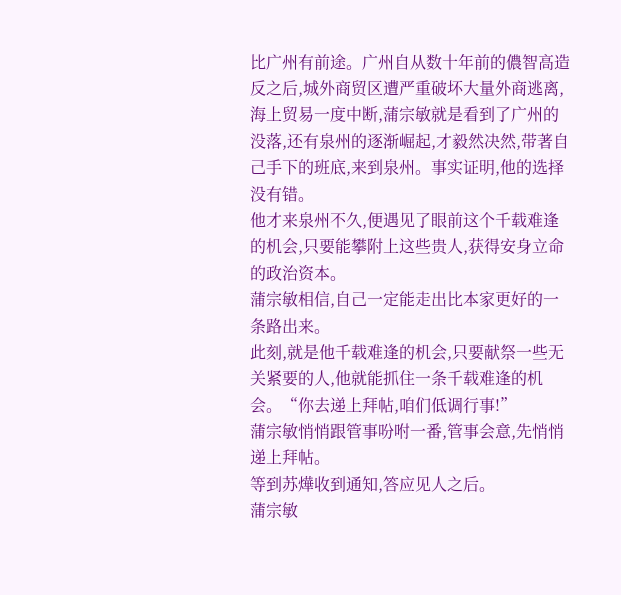比广州有前途。广州自从数十年前的儂智高造反之后,城外商贸区遭严重破坏大量外商逃离,海上贸易一度中断,蒲宗敏就是看到了广州的没落,还有泉州的逐渐崛起,才毅然决然,带著自己手下的班底,来到泉州。事实证明,他的选择没有错。
他才来泉州不久,便遇见了眼前这个千载难逢的机会,只要能攀附上这些贵人,获得安身立命的政治资本。
蒲宗敏相信,自己一定能走出比本家更好的一条路出来。
此刻,就是他千载难逢的机会,只要献祭一些无关紧要的人,他就能抓住一条千载难逢的机会。“你去递上拜帖,咱们低调行事!”
蒲宗敏悄悄跟管事吩咐一番,管事会意,先悄悄递上拜帖。
等到苏燁收到通知,答应见人之后。
蒲宗敏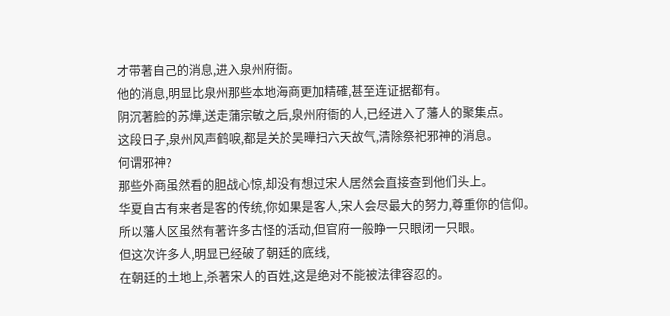才带著自己的消息,进入泉州府衙。
他的消息,明显比泉州那些本地海商更加精確,甚至连证据都有。
阴沉著脸的苏燁,送走蒲宗敏之后,泉州府衙的人,已经进入了藩人的聚集点。
这段日子,泉州风声鹤唳,都是关於吴曄扫六天故气,清除祭祀邪神的消息。
何谓邪神?
那些外商虽然看的胆战心惊,却没有想过宋人居然会直接查到他们头上。
华夏自古有来者是客的传统,你如果是客人,宋人会尽最大的努力,尊重你的信仰。
所以藩人区虽然有著许多古怪的活动,但官府一般睁一只眼闭一只眼。
但这次许多人,明显已经破了朝廷的底线,
在朝廷的土地上,杀著宋人的百姓,这是绝对不能被法律容忍的。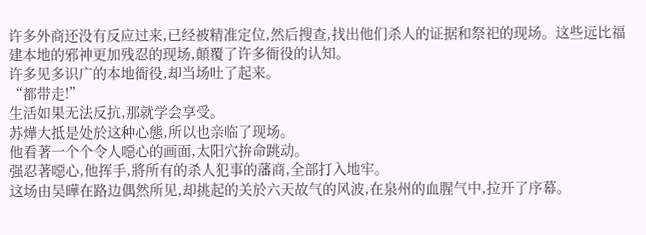许多外商还没有反应过来,已经被精准定位,然后搜查,找出他们杀人的证据和祭祀的现场。这些远比福建本地的邪神更加残忍的现场,顛覆了许多衙役的认知。
许多见多识广的本地衙役,却当场吐了起来。
“都带走!”
生活如果无法反抗,那就学会享受。
苏燁大抵是处於这种心態,所以也亲临了现场。
他看著一个个令人噁心的画面,太阳穴拚命跳动。
强忍著噁心,他挥手,將所有的杀人犯事的藩商,全部打入地牢。
这场由吴曄在路边偶然所见,却挑起的关於六天故气的风波,在泉州的血腥气中,拉开了序幕。